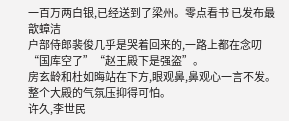一百万两白银,已经送到了梁州。零点看书 已发布最歆蟑洁
户部侍郎裴俊几乎是哭着回来的,一路上都在念叨“国库空了”“赵王殿下是强盗”。
房玄龄和杜如晦站在下方,眼观鼻,鼻观心一言不发。
整个大殿的气氛压抑得可怕。
许久,李世民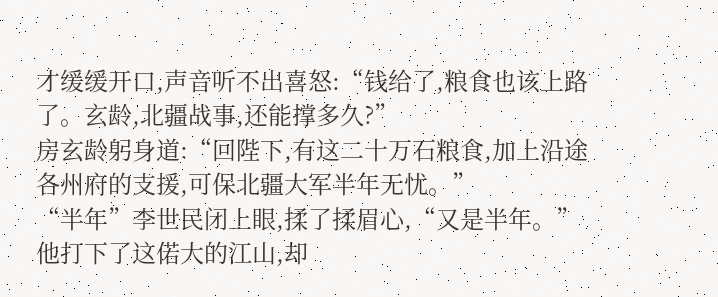才缓缓开口,声音听不出喜怒:“钱给了,粮食也该上路了。玄龄,北疆战事,还能撑多久?”
房玄龄躬身道:“回陛下,有这二十万石粮食,加上沿途各州府的支援,可保北疆大军半年无忧。”
“半年”李世民闭上眼,揉了揉眉心,“又是半年。”
他打下了这偌大的江山,却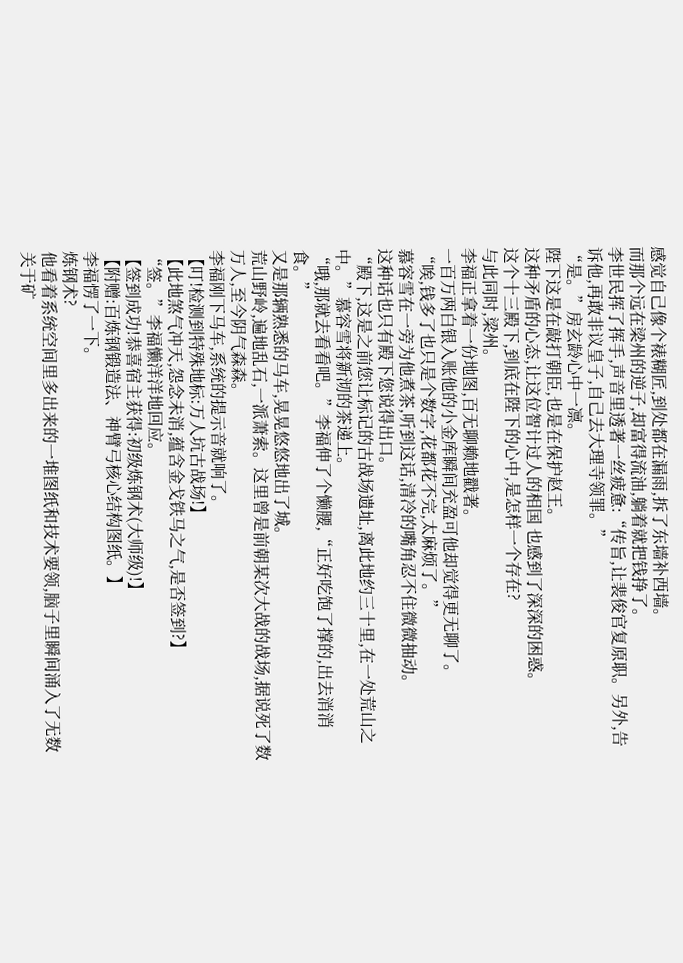感觉自己像个裱糊匠,到处都在漏雨,拆了东墙补西墙。
而那个远在梁州的逆子,却富得流油,躺着就把钱挣了。
李世民挥了挥手,声音里透著一丝疲惫:“传旨,让裴俊官复原职。另外,告诉他,再敢非议皇子,自己去大理寺领罪。”
“是。”房玄龄心中一凛。
陛下这是在敲打朝臣,也是在保护赵王。
这种矛盾的心态,让这位智计过人的相国 也感到了深深的困惑。
这个十三殿下,到底在陛下的心中,是怎样一个存在?
与此同时,梁州。
李福正拿着一份地图,百无聊赖地戳著。
一百万两白银入账他的小金库瞬间充盈可他却觉得更无聊了。
“唉,钱多了也只是个数字,花都花不完,太麻烦了。”
慕容雪在一旁为他煮茶,听到这话,清冷的嘴角忍不住微微抽动。
这种话也只有殿下您说得出口。
“殿下,这是之前您让标记的古战场遗址,离此地约三十里,在一处荒山之中。”慕容雪将新沏的茶递上。
“哦,那就去看看吧。”李福伸了个懒腰,“正好吃饱了撑的,出去消消食。”
又是那辆熟悉的马车,晃晃悠悠地出了城。
荒山野岭,遍地乱石,一派萧索。这里曾是前朝某次大战的战场,据说死了数万人,至今阴气森森。
李福刚下马车,系统的提示音就响了。
【叮!检测到特殊地标:万人坑古战场!】
【此地煞气冲天,怨念未消,蕴含金戈铁马之气,是否签到?】
“签。”李福懒洋洋地回应。
【签到成功!恭喜宿主获得:初级炼钢术(大师级)!】
【附赠:百炼钢锻造法、神臂弓核心结构图纸。】
李福愣了一下。
炼钢术?
他看着系统空间里多出来的一堆图纸和技术要领,脑子里瞬间涌入了无数关于矿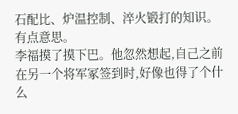石配比、炉温控制、淬火锻打的知识。
有点意思。
李福摸了摸下巴。他忽然想起,自己之前在另一个将军冢签到时,好像也得了个什么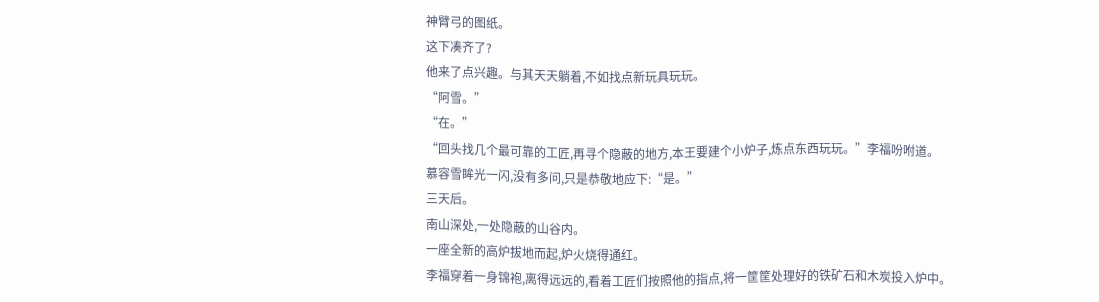神臂弓的图纸。
这下凑齐了?
他来了点兴趣。与其天天躺着,不如找点新玩具玩玩。
“阿雪。”
“在。”
“回头找几个最可靠的工匠,再寻个隐蔽的地方,本王要建个小炉子,炼点东西玩玩。”李福吩咐道。
慕容雪眸光一闪,没有多问,只是恭敬地应下:“是。”
三天后。
南山深处,一处隐蔽的山谷内。
一座全新的高炉拔地而起,炉火烧得通红。
李福穿着一身锦袍,离得远远的,看着工匠们按照他的指点,将一筐筐处理好的铁矿石和木炭投入炉中。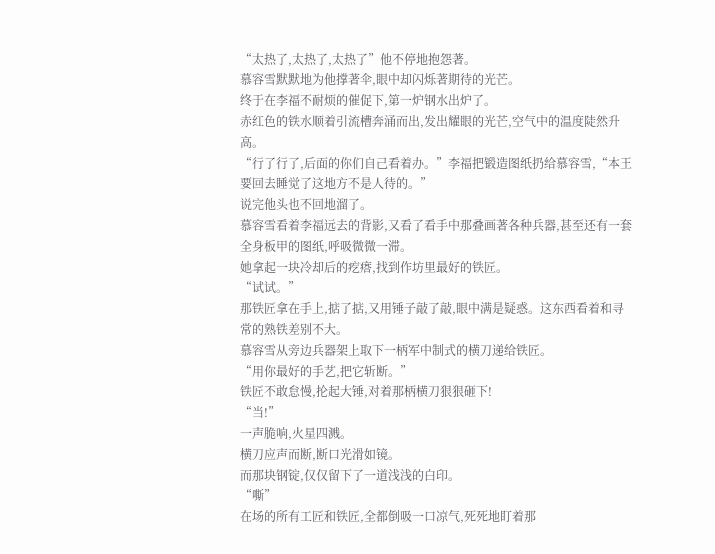“太热了,太热了,太热了”他不停地抱怨著。
慕容雪默默地为他撑著伞,眼中却闪烁著期待的光芒。
终于在李福不耐烦的催促下,第一炉钢水出炉了。
赤红色的铁水顺着引流槽奔涌而出,发出耀眼的光芒,空气中的温度陡然升高。
“行了行了,后面的你们自己看着办。”李福把锻造图纸扔给慕容雪,“本王要回去睡觉了这地方不是人待的。”
说完他头也不回地溜了。
慕容雪看着李福远去的背影,又看了看手中那叠画著各种兵器,甚至还有一套全身板甲的图纸,呼吸微微一滞。
她拿起一块冷却后的疙瘩,找到作坊里最好的铁匠。
“试试。”
那铁匠拿在手上,掂了掂,又用锤子敲了敲,眼中满是疑惑。这东西看着和寻常的熟铁差别不大。
慕容雪从旁边兵器架上取下一柄军中制式的横刀递给铁匠。
“用你最好的手艺,把它斩断。”
铁匠不敢怠慢,抡起大锤,对着那柄横刀狠狠砸下!
“当!”
一声脆响,火星四溅。
横刀应声而断,断口光滑如镜。
而那块钢锭,仅仅留下了一道浅浅的白印。
“嘶”
在场的所有工匠和铁匠,全都倒吸一口凉气,死死地盯着那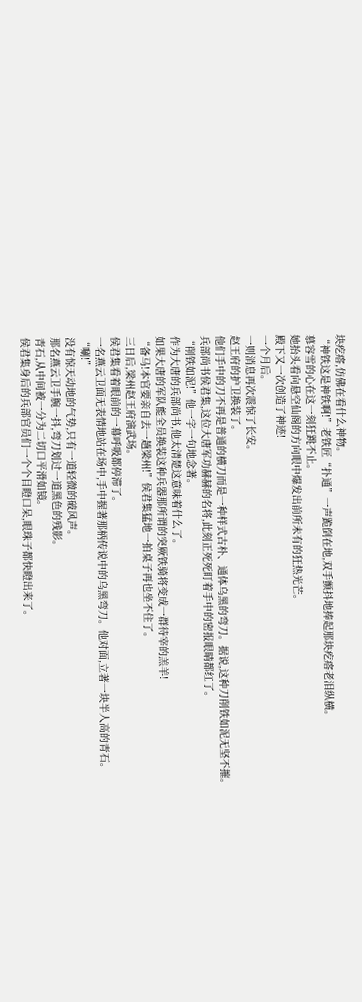块疙瘩,仿佛在看什么神物。
“神铁这是神铁啊!”老铁匠“扑通”一声跪倒在地,双手颤抖地捧起那块疙瘩老泪纵横。
慕容雪的心在这一刻狂跳不止。
她抬头看向悬空仙阁的方向眼中爆发出前所未有的狂热光芒。
殿下又一次创造了神迹!
一个月后。
一则消息再次震惊了长安。
赵王府的护卫换装了。
他们手中的刀不再是普通的横刀而是一种样式古朴、通体乌黑的弯刀。据说,这种刀削铁如泥无坚不摧。
兵部尚书侯君集,这位大唐军功赫赫的名将,此刻正死死盯着手中的密报眼睛都红了。
“削铁如泥!”他一字一句地念著。
作为大唐的兵部尚书,他太清楚这意味着什么了。
如果大唐的军队能全员换装这种兵器那所谓的突厥铁骑将变成一群待宰的羔羊!
“备马!本官要亲自去一趟梁州!”侯君集猛地一拍桌子再也坐不住了。
三日后,梁州赵王府演武场。
侯君集看着眼前的一幕呼吸都停滞了。
一名燕云卫面无表情地站在场中,手中握著那柄传说中的乌黑弯刀。他对面,立著一块半人高的青石。
“唰!”
没有惊天动地的气势,只有一道轻微的破风声。
那名燕云卫手腕一抖,弯刀划过一道黑色的残影。
青石,从中间被一分为二切口平滑如镜。
侯君集身后的兵部官员们一个个目瞪口呆,眼珠子都快瞪出来了。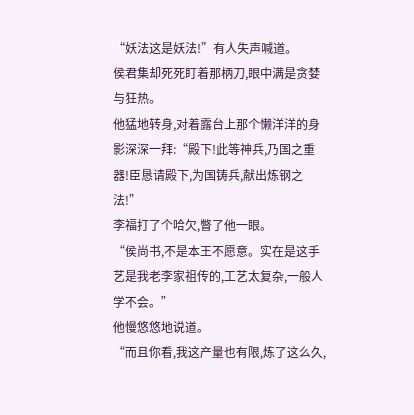“妖法这是妖法!”有人失声喊道。
侯君集却死死盯着那柄刀,眼中满是贪婪与狂热。
他猛地转身,对着露台上那个懒洋洋的身影深深一拜:“殿下!此等神兵,乃国之重器!臣恳请殿下,为国铸兵,献出炼钢之法!”
李福打了个哈欠,瞥了他一眼。
“侯尚书,不是本王不愿意。实在是这手艺是我老李家祖传的,工艺太复杂,一般人学不会。”
他慢悠悠地说道。
“而且你看,我这产量也有限,炼了这么久,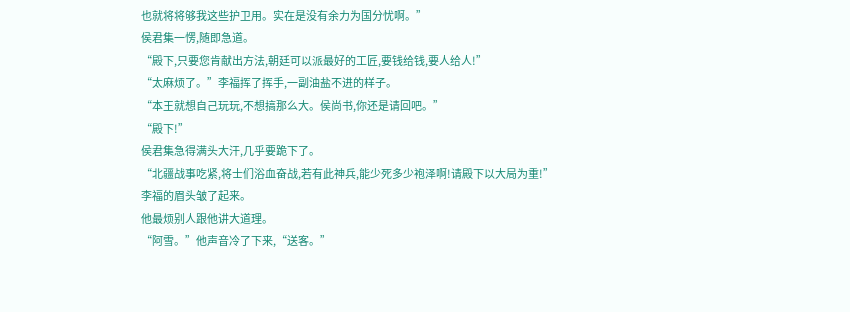也就将将够我这些护卫用。实在是没有余力为国分忧啊。”
侯君集一愣,随即急道。
“殿下,只要您肯献出方法,朝廷可以派最好的工匠,要钱给钱,要人给人!”
“太麻烦了。”李福挥了挥手,一副油盐不进的样子。
“本王就想自己玩玩,不想搞那么大。侯尚书,你还是请回吧。”
“殿下!”
侯君集急得满头大汗,几乎要跪下了。
“北疆战事吃紧,将士们浴血奋战,若有此神兵,能少死多少袍泽啊!请殿下以大局为重!”
李福的眉头皱了起来。
他最烦别人跟他讲大道理。
“阿雪。”他声音冷了下来,“送客。”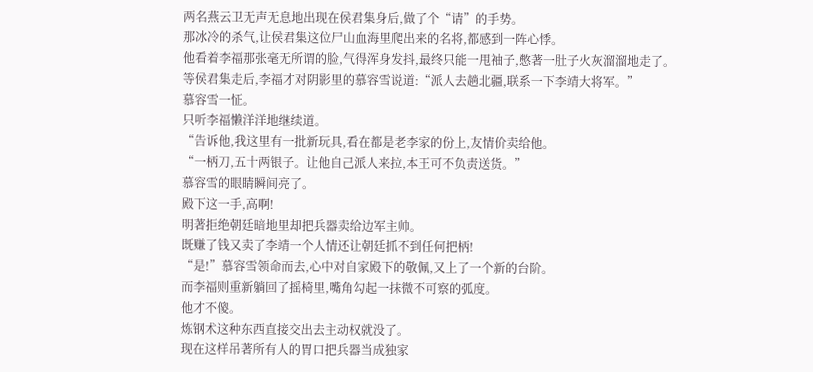两名燕云卫无声无息地出现在侯君集身后,做了个“请”的手势。
那冰冷的杀气,让侯君集这位尸山血海里爬出来的名将,都感到一阵心悸。
他看着李福那张毫无所谓的脸,气得浑身发抖,最终只能一甩袖子,憋著一肚子火灰溜溜地走了。
等侯君集走后,李福才对阴影里的慕容雪说道:“派人去趟北疆,联系一下李靖大将军。”
慕容雪一怔。
只听李福懒洋洋地继续道。
“告诉他,我这里有一批新玩具,看在都是老李家的份上,友情价卖给他。
“一柄刀,五十两银子。让他自己派人来拉,本王可不负责送货。”
慕容雪的眼睛瞬间亮了。
殿下这一手,高啊!
明著拒绝朝廷暗地里却把兵器卖给边军主帅。
既赚了钱又卖了李靖一个人情还让朝廷抓不到任何把柄!
“是!”慕容雪领命而去,心中对自家殿下的敬佩,又上了一个新的台阶。
而李福则重新躺回了摇椅里,嘴角勾起一抹微不可察的弧度。
他才不傻。
炼钢术这种东西直接交出去主动权就没了。
现在这样吊著所有人的胃口把兵器当成独家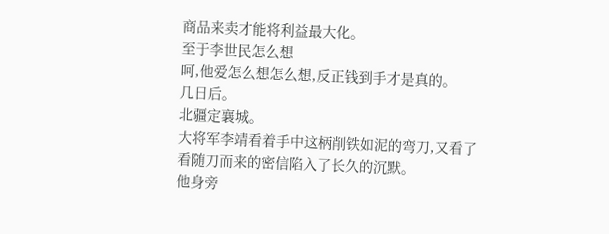商品来卖才能将利益最大化。
至于李世民怎么想
呵,他爱怎么想怎么想,反正钱到手才是真的。
几日后。
北疆定襄城。
大将军李靖看着手中这柄削铁如泥的弯刀,又看了看随刀而来的密信陷入了长久的沉默。
他身旁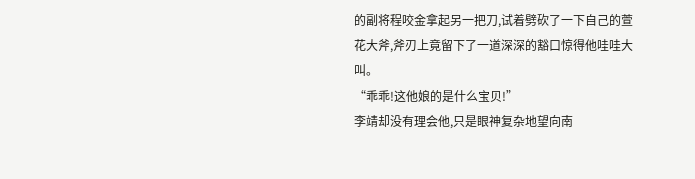的副将程咬金拿起另一把刀,试着劈砍了一下自己的萱花大斧,斧刃上竟留下了一道深深的豁口惊得他哇哇大叫。
“乖乖!这他娘的是什么宝贝!”
李靖却没有理会他,只是眼神复杂地望向南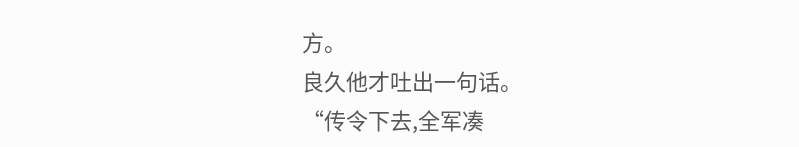方。
良久他才吐出一句话。
“传令下去,全军凑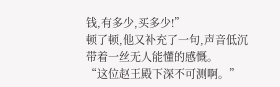钱,有多少,买多少!”
顿了顿,他又补充了一句,声音低沉带着一丝无人能懂的感慨。
“这位赵王殿下深不可测啊。”